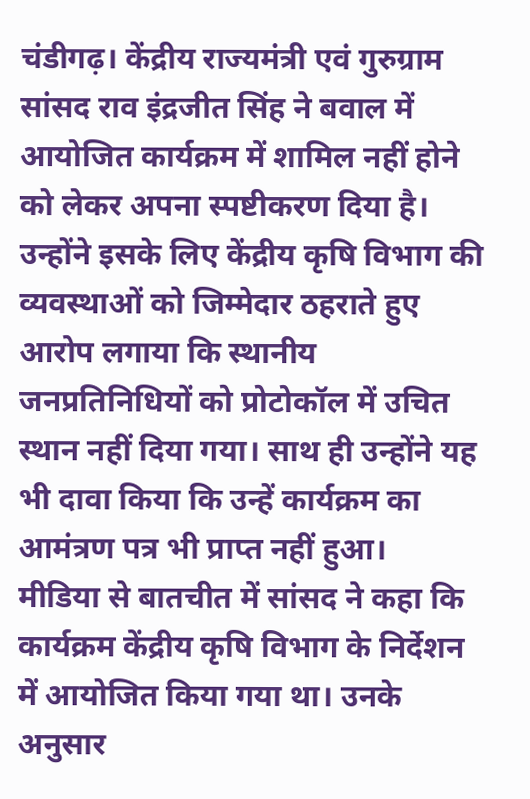चंडीगढ़। केंद्रीय राज्यमंत्री एवं गुरुग्राम सांसद राव इंद्रजीत सिंह ने बवाल में आयोजित कार्यक्रम में शामिल नहीं होने को लेकर अपना स्पष्टीकरण दिया है। उन्होंने इसके लिए केंद्रीय कृषि विभाग की व्यवस्थाओं को जिम्मेदार ठहराते हुए आरोप लगाया कि स्थानीय जनप्रतिनिधियों को प्रोटोकॉल में उचित स्थान नहीं दिया गया। साथ ही उन्होंने यह भी दावा किया कि उन्हें कार्यक्रम का आमंत्रण पत्र भी प्राप्त नहीं हुआ।
मीडिया से बातचीत में सांसद ने कहा कि कार्यक्रम केंद्रीय कृषि विभाग के निर्देशन में आयोजित किया गया था। उनके अनुसार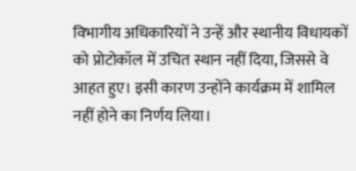विभागीय अधिकारियों ने उन्हें और स्थानीय विधायकों को प्रोटोकॉल में उचित स्थान नहीं दिया, जिससे वे आहत हुए। इसी कारण उन्होंने कार्यक्रम में शामिल नहीं होने का निर्णय लिया।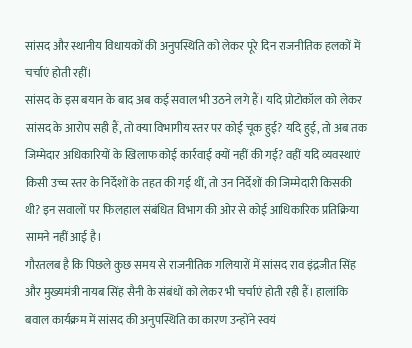सांसद और स्थानीय विधायकों की अनुपस्थिति को लेकर पूरे दिन राजनीतिक हलकों में चर्चाएं होती रहीं।
सांसद के इस बयान के बाद अब कई सवाल भी उठने लगे हैं। यदि प्रोटोकॉल को लेकर सांसद के आरोप सही हैं, तो क्या विभागीय स्तर पर कोई चूक हुई? यदि हुई, तो अब तक जिम्मेदार अधिकारियों के खिलाफ कोई कार्रवाई क्यों नहीं की गई? वहीं यदि व्यवस्थाएं किसी उच्च स्तर के निर्देशों के तहत की गई थीं, तो उन निर्देशों की जिम्मेदारी किसकी थी? इन सवालों पर फिलहाल संबंधित विभाग की ओर से कोई आधिकारिक प्रतिक्रिया सामने नहीं आई है।
गौरतलब है कि पिछले कुछ समय से राजनीतिक गलियारों में सांसद राव इंद्रजीत सिंह और मुख्यमंत्री नायब सिंह सैनी के संबंधों को लेकर भी चर्चाएं होती रही हैं। हालांकि बवाल कार्यक्रम में सांसद की अनुपस्थिति का कारण उन्होंने स्वयं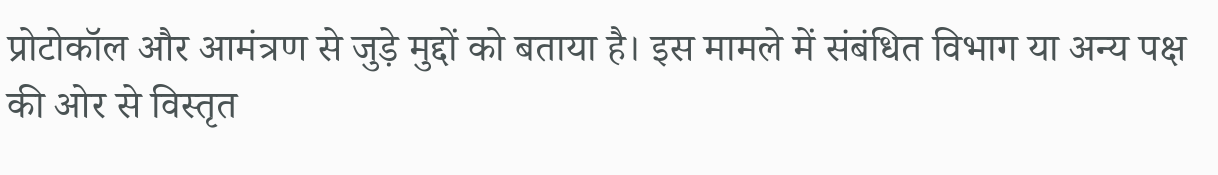प्रोटोकॉल और आमंत्रण से जुड़े मुद्दों को बताया है। इस मामले में संबंधित विभाग या अन्य पक्ष की ओर से विस्तृत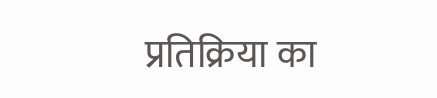प्रतिक्रिया का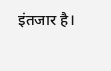इंतजार है।